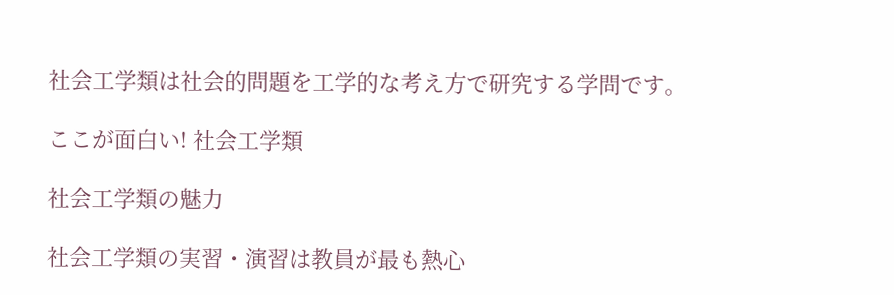社会工学類は社会的問題を工学的な考え方で研究する学問です。

ここが面白い! 社会工学類

社会工学類の魅力

社会工学類の実習・演習は教員が最も熱心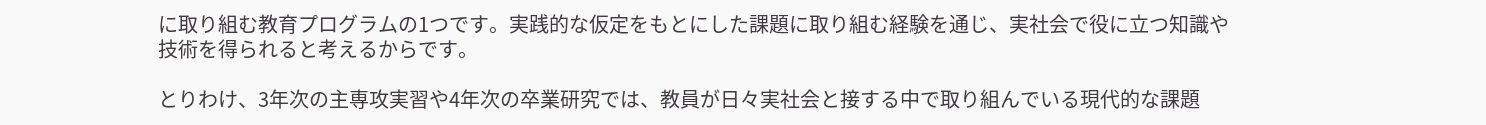に取り組む教育プログラムの1つです。実践的な仮定をもとにした課題に取り組む経験を通じ、実社会で役に立つ知識や技術を得られると考えるからです。

とりわけ、3年次の主専攻実習や4年次の卒業研究では、教員が日々実社会と接する中で取り組んでいる現代的な課題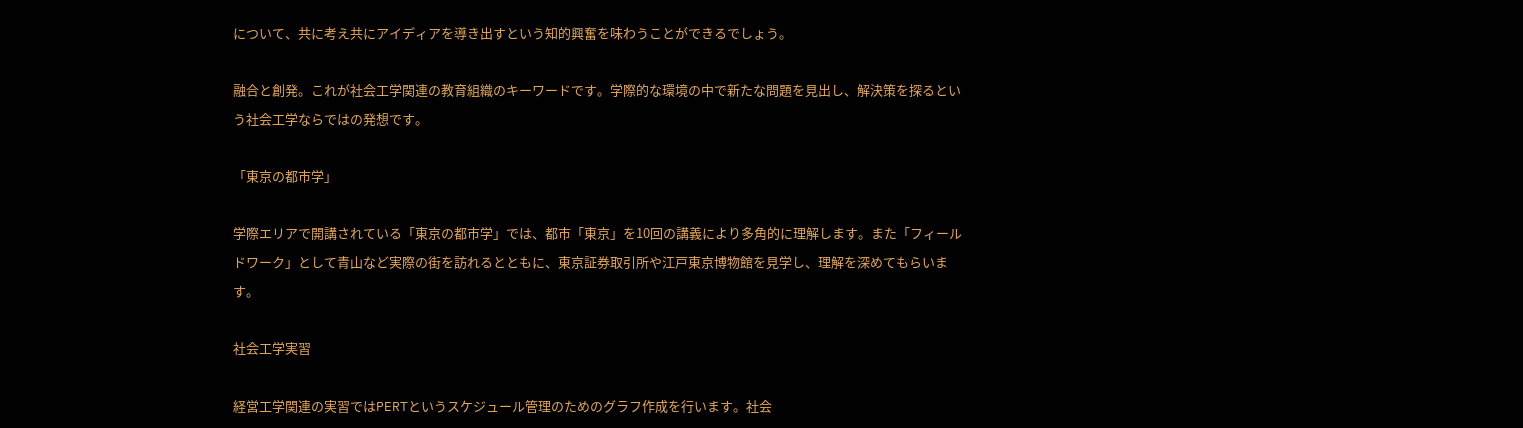について、共に考え共にアイディアを導き出すという知的興奮を味わうことができるでしょう。

融合と創発。これが社会工学関連の教育組織のキーワードです。学際的な環境の中で新たな問題を見出し、解決策を探るという社会工学ならではの発想です。

「東京の都市学」

学際エリアで開講されている「東京の都市学」では、都市「東京」を10回の講義により多角的に理解します。また「フィールドワーク」として青山など実際の街を訪れるとともに、東京証券取引所や江戸東京博物館を見学し、理解を深めてもらいます。

社会工学実習

経営工学関連の実習ではPERTというスケジュール管理のためのグラフ作成を行います。社会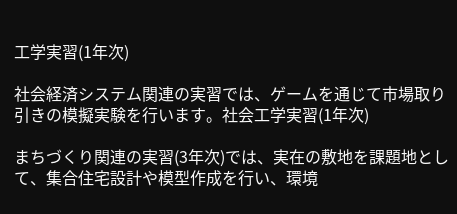工学実習(1年次)

社会経済システム関連の実習では、ゲームを通じて市場取り引きの模擬実験を行います。社会工学実習(1年次)

まちづくり関連の実習(3年次)では、実在の敷地を課題地として、集合住宅設計や模型作成を行い、環境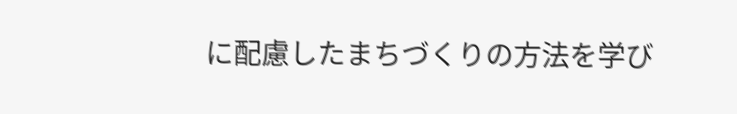に配慮したまちづくりの方法を学び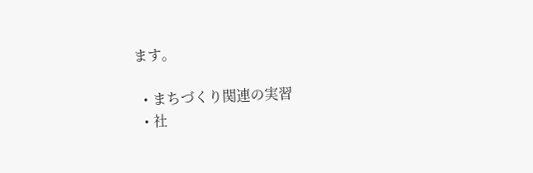ます。

  • まちづくり関連の実習
  • 社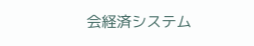会経済システム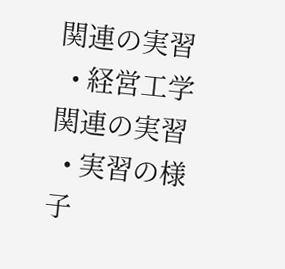関連の実習
  • 経営工学関連の実習
  • 実習の様子